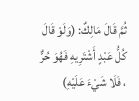ثُمَّ قَالَ مَالِكٌ: (وَلَوْ قَالَ كُلُّ عَبْدٍ أَشْتَرِيهِ فَهُوَ حُرٌّ ، فَلَا شَيْءَ عَلَيْهِ)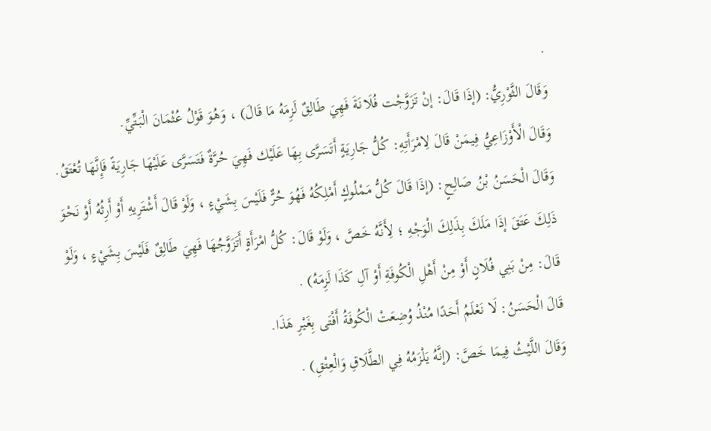.
وَقَالَ الثَّوْرِيُّ: (إذَا قَالَ: إنْ تَزَوَّجْت فُلَانَةَ فَهِيَ طَالِقٌ لَزِمَهُ مَا قَالَ) ، وَهُوَ قَوْلُ عُثْمَانَ الْبَتِّيِّ.
وَقَالَ الْأَوْزَاعِيُّ فِيمَنْ قَالَ لِامْرَأَتِهِ: كُلُّ جَارِيَةٍ أَتَسَرَّى بِهَا عَلَيْك فَهِيَ حُرَّةٌ فَتَسَرَّى عَلَيْهَا جَارِيَةً فَإِنَّهَا تُعْتَقُ.
وَقَالَ الْحَسَنُ بْنُ صَالِحٍ: (إذَا قَالَ كُلُّ مَمْلُوكٍ أَمْلِكُهُ فَهُوَ حُرٌّ فَلَيْسَ بِشَيْءٍ ، وَلَوْ قَالَ أَشْتَرِيهِ أَوْ أَرِثُهُ أَوْ نَحْوَ ذَلِكَ عَتَقَ إذَا مَلَكَ بِذَلِكَ الْوَجْهِ ؛ لِأَنَّهُ خَصَّ ، وَلَوْ قَالَ: كُلُّ امْرَأَةٍ أَتَزَوَّجُهَا فَهِيَ طَالِقٌ فَلَيْسَ بِشَيْءٍ ، وَلَوْ قَالَ: مِنْ بَنِي فُلَانٍ أَوْ مِنْ أَهْلِ الْكُوفَةِ أَوْ آلِ كَذَا لَزِمَهُ) .
قَالَ الْحَسَنُ: لَا نَعْلَمُ أَحَدًا مُنْذُ وُضِعَتْ الْكُوفَةُ أَفْتَى بِغَيْرِ هَذَا.
وَقَالَ اللَّيْثُ فِيمَا خَصَّ: (إنَّهُ يَلْزَمُهُ فِي الطَّلَاقِ وَالْعِتْقِ) .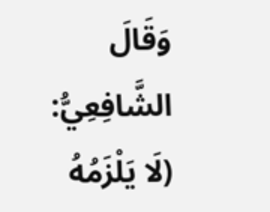وَقَالَ الشَّافِعِيُّ: (لَا يَلْزَمُهُ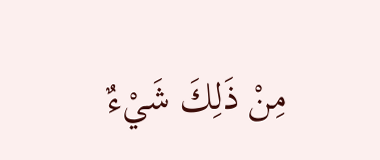مِنْ ذَلِكَ شَيْءٌ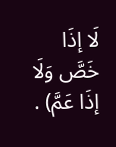لَا إذَا خَصَّ وَلَا إذَا عَمَّ) .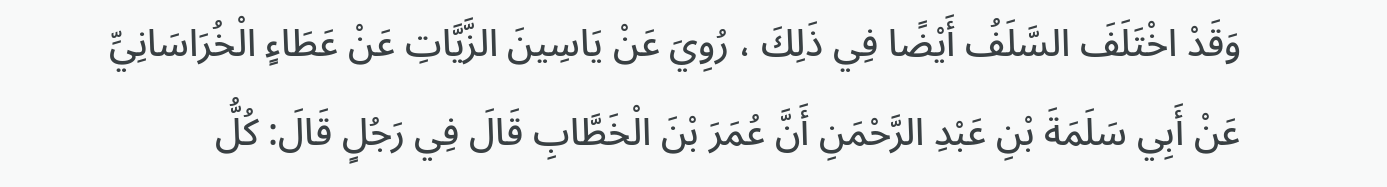وَقَدْ اخْتَلَفَ السَّلَفُ أَيْضًا فِي ذَلِكَ ، رُوِيَ عَنْ يَاسِينَ الزَّيَّاتِ عَنْ عَطَاءٍ الْخُرَاسَانِيِّ عَنْ أَبِي سَلَمَةَ بْنِ عَبْدِ الرَّحْمَنِ أَنَّ عُمَرَ بْنَ الْخَطَّابِ قَالَ فِي رَجُلٍ قَالَ: كُلُّ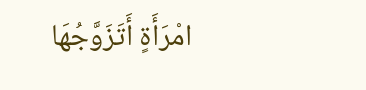امْرَأَةٍ أَتَزَوَّجُهَا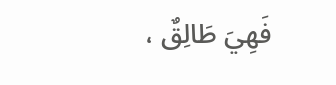فَهِيَ طَالِقٌ ،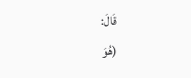قَالَ:
(هُوَ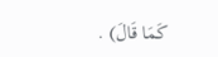كَمَا قَالَ) .